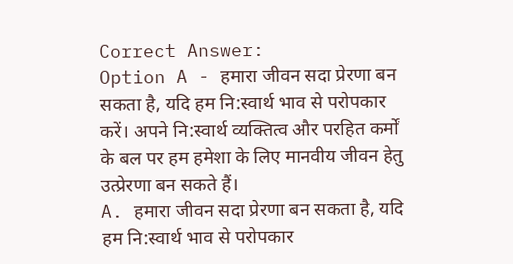Correct Answer:
Option A - हमारा जीवन सदा प्रेरणा बन सकता है, यदि हम नि:स्वार्थ भाव से परोपकार करें। अपने नि:स्वार्थ व्यक्तित्व और परहित कर्मों के बल पर हम हमेशा के लिए मानवीय जीवन हेतु उत्प्रेरणा बन सकते हैं।
A. हमारा जीवन सदा प्रेरणा बन सकता है, यदि हम नि:स्वार्थ भाव से परोपकार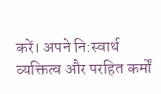करें। अपने नि:स्वार्थ व्यक्तित्व और परहित कर्मों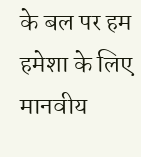के बल पर हम हमेशा के लिए मानवीय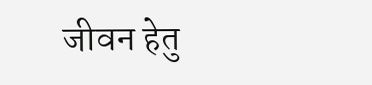जीवन हेतु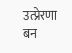उत्प्रेरणा बन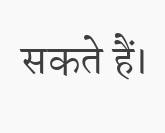सकते हैं।